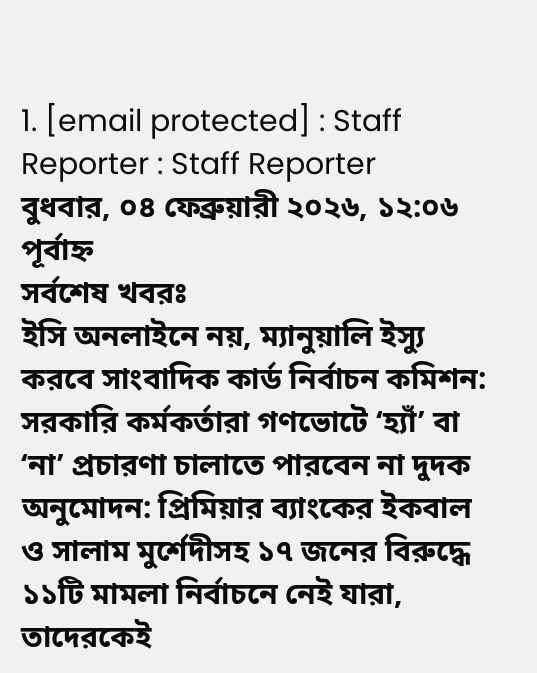1. [email protected] : Staff Reporter : Staff Reporter
বুধবার, ০৪ ফেব্রুয়ারী ২০২৬, ১২:০৬ পূর্বাহ্ন
সর্বশেষ খবরঃ
ইসি অনলাইনে নয়, ম্যানুয়ালি ইস্যু করবে সাংবাদিক কার্ড নির্বাচন কমিশন: সরকারি কর্মকর্তারা গণভোটে ‘হ্যাঁ’ বা ‘না’ প্রচারণা চালাতে পারবেন না দুদক অনুমোদন: প্রিমিয়ার ব্যাংকের ইকবাল ও সালাম মুর্শেদীসহ ১৭ জনের বিরুদ্ধে ১১টি মামলা নির্বাচনে নেই যারা, তাদেরকেই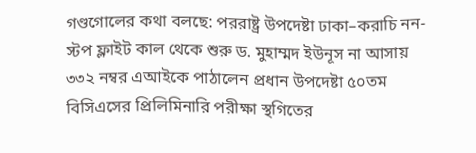গণ্ডগোলের কথা বলছে: পররাষ্ট্র উপদেষ্টা ঢাকা–করাচি নন-স্টপ ফ্লাইট কাল থেকে শুরু ড. মুহাম্মদ ইউনূস না আসায় ৩৩২ নম্বর এআইকে পাঠালেন প্রধান উপদেষ্টা ৫০তম বিসিএসের প্রিলিমিনারি পরীক্ষা স্থগিতের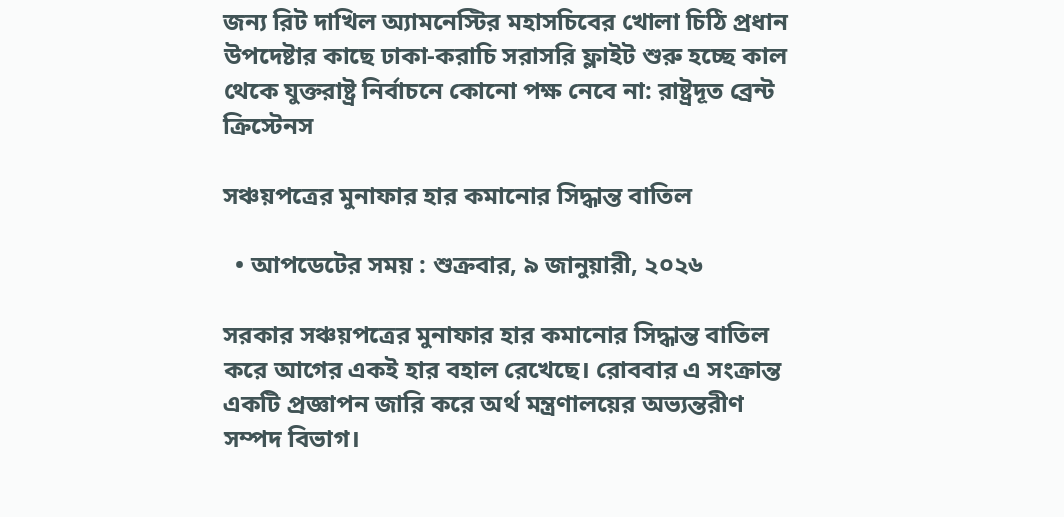জন্য রিট দাখিল অ্যামনেস্টির মহাসচিবের খোলা চিঠি প্রধান উপদেষ্টার কাছে ঢাকা-করাচি সরাসরি ফ্লাইট শুরু হচ্ছে কাল থেকে যুক্তরাষ্ট্র নির্বাচনে কোনো পক্ষ নেবে না: রাষ্ট্রদূত ব্রেন্ট ক্রিস্টেনস

সঞ্চয়পত্রের মুনাফার হার কমানোর সিদ্ধান্ত বাতিল

  • আপডেটের সময় : শুক্রবার, ৯ জানুয়ারী, ২০২৬

সরকার সঞ্চয়পত্রের মুনাফার হার কমানোর সিদ্ধান্ত বাতিল করে আগের একই হার বহাল রেখেছে। রোববার এ সংক্রান্ত একটি প্রজ্ঞাপন জারি করে অর্থ মন্ত্রণালয়ের অভ্যন্তরীণ সম্পদ বিভাগ।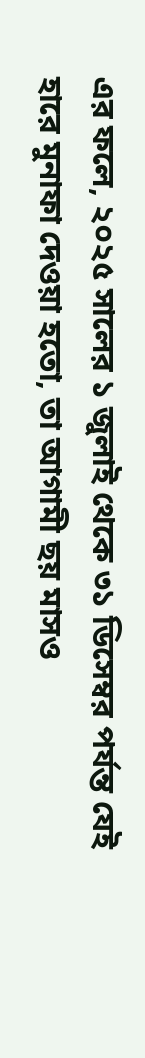এর ফলে, ২০২৫ সালের ১ জুলাই থেকে ৩১ ডিসেম্বর পর্যন্ত যেই হারে মুনাফা দেওয়া হতো, তা আগামী ছয় মাসও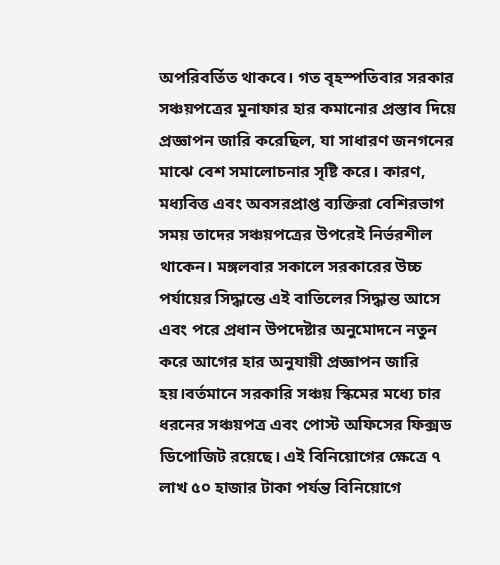অপরিবর্তিত থাকবে। গত বৃহস্পতিবার সরকার সঞ্চয়পত্রের মুনাফার হার কমানোর প্রস্তাব দিয়ে প্রজ্ঞাপন জারি করেছিল, যা সাধারণ জনগনের মাঝে বেশ সমালোচনার সৃষ্টি করে। কারণ, মধ্যবিত্ত এবং অবসরপ্রাপ্ত ব্যক্তিরা বেশিরভাগ সময় তাদের সঞ্চয়পত্রের উপরেই নির্ভরশীল থাকেন। মঙ্গলবার সকালে সরকারের উচ্চ পর্যায়ের সিদ্ধান্তে এই বাতিলের সিদ্ধান্ত আসে এবং পরে প্রধান উপদেষ্টার অনুমোদনে নতুন করে আগের হার অনুযায়ী প্রজ্ঞাপন জারি হয়।বর্তমানে সরকারি সঞ্চয় স্কিমের মধ্যে চার ধরনের সঞ্চয়পত্র এবং পোস্ট অফিসের ফিক্সড ডিপোজিট রয়েছে। এই বিনিয়োগের ক্ষেত্রে ৭ লাখ ৫০ হাজার টাকা পর্যন্ত বিনিয়োগে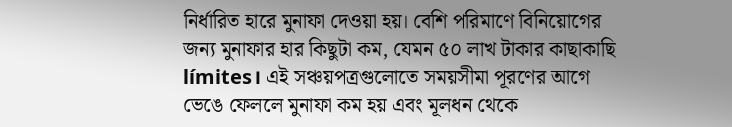নির্ধারিত হারে মুনাফা দেওয়া হয়। বেশি পরিমাণে বিনিয়োগের জন্য মুনাফার হার কিছুটা কম, যেমন ৫০ লাখ টাকার কাছাকাছি límites। এই সঞ্চয়পত্রগুলোতে সময়সীমা পূরণের আগে ভেঙে ফেললে মুনাফা কম হয় এবং মূলধন থেকে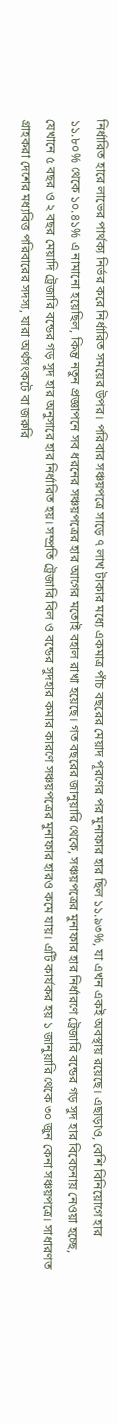নির্ধারিত হারে লাভের পার্থক্য নির্ভর করে নির্ধারিত সময়ের উপর। পরিবার সঞ্চয়পত্রে সাড়ে ৭ লাখ টাকার মধ্যে একমাত্র পাঁচ বছরের মেয়াদ পূরণের পর মুনাফার হার ছিল ১১.৯৩%, যা এখন একই অবস্থায় রয়েছে। এছাড়াও, বেশি বিনিয়োগে হার ১১.৮০% থেকে ১০.৪১% এ নামানো হয়েছিল, কিন্তু নতুন প্রজ্ঞাপনে সব ধরনের সঞ্চয়পত্রের হার আগের মতোই বহাল রাখা হয়েছে। গত বছরের জানুয়ারি থেকে, সঞ্চয়পত্রের মুনাফার হার নির্ধারণে ট্রেজারি বন্ডের গড় সুদ হার বিবেচনায় নেওয়া হচ্ছে, যেখানে ৫ বছর ও ২ বছর মেয়াদি ট্রেজারি বন্ডের গড় সুদ হার অনুসারে হার নির্ধারিত হয়। সম্প্রতি ট্রেজারি বিল ও বন্ডের সুদহার কমার কারণে সঞ্চয়পত্রের মুনাফার হারও কমে যায়। এটি কার্যকর হয় ১ জানুয়ারি থেকে ৩০ জুন কেনা সঞ্চয়পত্রে। সাধারণত গ্রাহকরা দেশের মধ্যবিত্ত পরিবারের সদস্য, যারা অর্থসংকটে বা জরুরি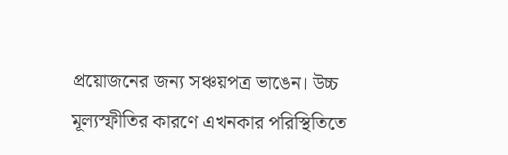প্রয়োজনের জন্য সঞ্চয়পত্র ভাঙেন। উচ্চ মূল্যস্ফীতির কারণে এখনকার পরিস্থিতিতে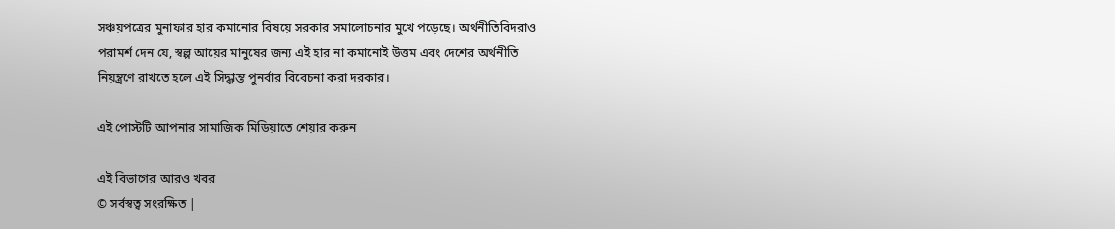সঞ্চয়পত্রের মুনাফার হার কমানোর বিষয়ে সরকার সমালোচনার মুখে পড়েছে। অর্থনীতিবিদরাও পরামর্শ দেন যে, স্বল্প আয়ের মানুষের জন্য এই হার না কমানোই উত্তম এবং দেশের অর্থনীতি নিয়ন্ত্রণে রাখতে হলে এই সিদ্ধান্ত পুনর্বার বিবেচনা করা দরকার।

এই পোস্টটি আপনার সামাজিক মিডিয়াতে শেয়ার করুন

এই বিভাগের আরও খবর
© সর্বস্বত্ব সংরক্ষিত |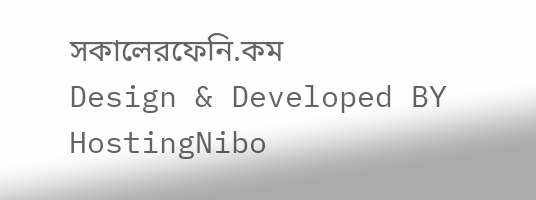সকালেরফেনি.কম
Design & Developed BY HostingNibo